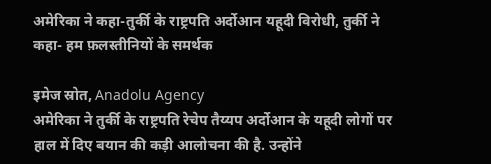अमेरिका ने कहा-तुर्की के राष्ट्रपति अर्दोआन यहूदी विरोधी, तुर्की ने कहा- हम फ़लस्तीनियों के समर्थक

इमेज स्रोत, Anadolu Agency
अमेरिका ने तुर्की के राष्ट्रपति रेचेप तैय्यप अर्दोआन के यहूदी लोगों पर हाल में दिए बयान की कड़ी आलोचना की है. उन्होंने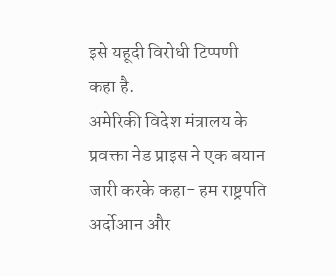इसे यहूदी विरोधी टिप्पणी कहा है.
अमेरिकी विदेश मंत्रालय के प्रवक्ता नेड प्राइस ने एक बयान जारी करके कहा- हम राष्ट्रपति अर्दोआन और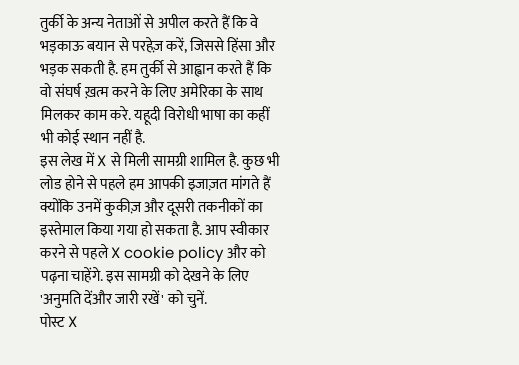तुर्की के अन्य नेताओं से अपील करते हैं कि वे भड़काऊ बयान से परहेज़ करें, जिससे हिंसा और भड़क सकती है. हम तुर्की से आह्वान करते हैं कि वो संघर्ष ख़त्म करने के लिए अमेरिका के साथ मिलकर काम करे. यहूदी विरोधी भाषा का कहीं भी कोई स्थान नहीं है.
इस लेख में X से मिली सामग्री शामिल है. कुछ भी लोड होने से पहले हम आपकी इजाज़त मांगते हैं क्योंकि उनमें कुकीज़ और दूसरी तकनीकों का इस्तेमाल किया गया हो सकता है. आप स्वीकार करने से पहले X cookie policy और को पढ़ना चाहेंगे. इस सामग्री को देखने के लिए 'अनुमति देंऔर जारी रखें' को चुनें.
पोस्ट X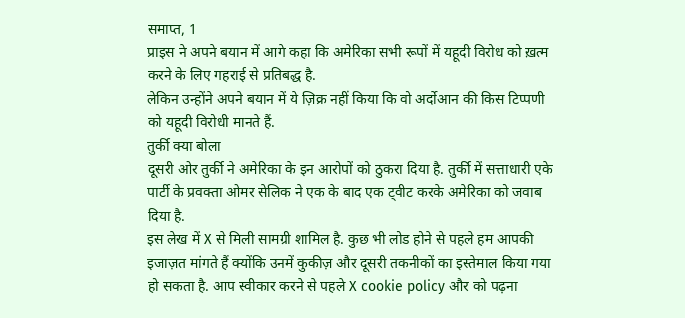समाप्त, 1
प्राइस ने अपने बयान में आगे कहा कि अमेरिका सभी रूपों में यहूदी विरोध को ख़त्म करने के लिए गहराई से प्रतिबद्ध है.
लेकिन उन्होंने अपने बयान में ये ज़िक्र नहीं किया कि वो अर्दोआन की किस टिप्पणी को यहूदी विरोधी मानते हैं.
तुर्की क्या बोला
दूसरी ओर तुर्की ने अमेरिका के इन आरोपों को ठुकरा दिया है. तुर्की में सत्ताधारी एके पार्टी के प्रवक्ता ओमर सेलिक ने एक के बाद एक ट्वीट करके अमेरिका को जवाब दिया है.
इस लेख में X से मिली सामग्री शामिल है. कुछ भी लोड होने से पहले हम आपकी इजाज़त मांगते हैं क्योंकि उनमें कुकीज़ और दूसरी तकनीकों का इस्तेमाल किया गया हो सकता है. आप स्वीकार करने से पहले X cookie policy और को पढ़ना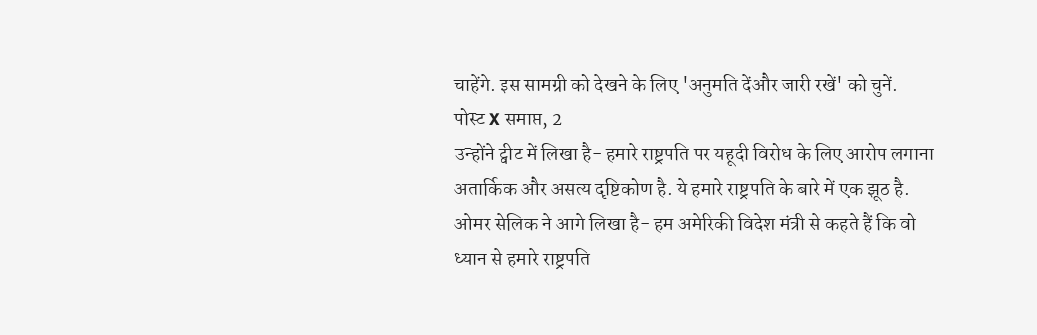चाहेंगे. इस सामग्री को देखने के लिए 'अनुमति देंऔर जारी रखें' को चुनें.
पोस्ट X समाप्त, 2
उन्होंने ट्वीट में लिखा है- हमारे राष्ट्रपति पर यहूदी विरोध के लिए आरोप लगाना अतार्किक और असत्य दृष्टिकोण है. ये हमारे राष्ट्रपति के बारे में एक झूठ है.
ओमर सेलिक ने आगे लिखा है- हम अमेरिकी विदेश मंत्री से कहते हैं कि वो ध्यान से हमारे राष्ट्रपति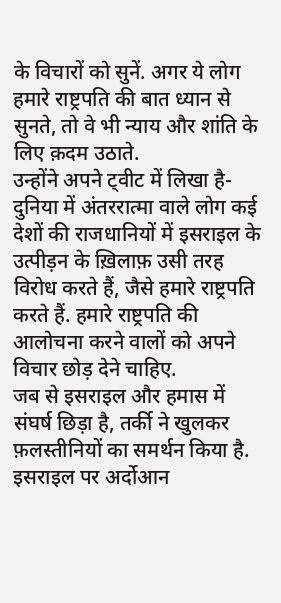के विचारों को सुनें. अगर ये लोग हमारे राष्ट्रपति की बात ध्यान से सुनते, तो वे भी न्याय और शांति के लिए क़दम उठाते.
उन्होंने अपने ट्वीट में लिखा है- दुनिया में अंतररात्मा वाले लोग कई देशों की राजधानियों में इसराइल के उत्पीड़न के ख़िलाफ़ उसी तरह विरोध करते हैं, जैसे हमारे राष्ट्रपति करते हैं. हमारे राष्ट्रपति की आलोचना करने वालों को अपने विचार छोड़ देने चाहिए.
जब से इसराइल और हमास में संघर्ष छिड़ा है, तर्की ने खुलकर फ़लस्तीनियों का समर्थन किया है.
इसराइल पर अर्दोआन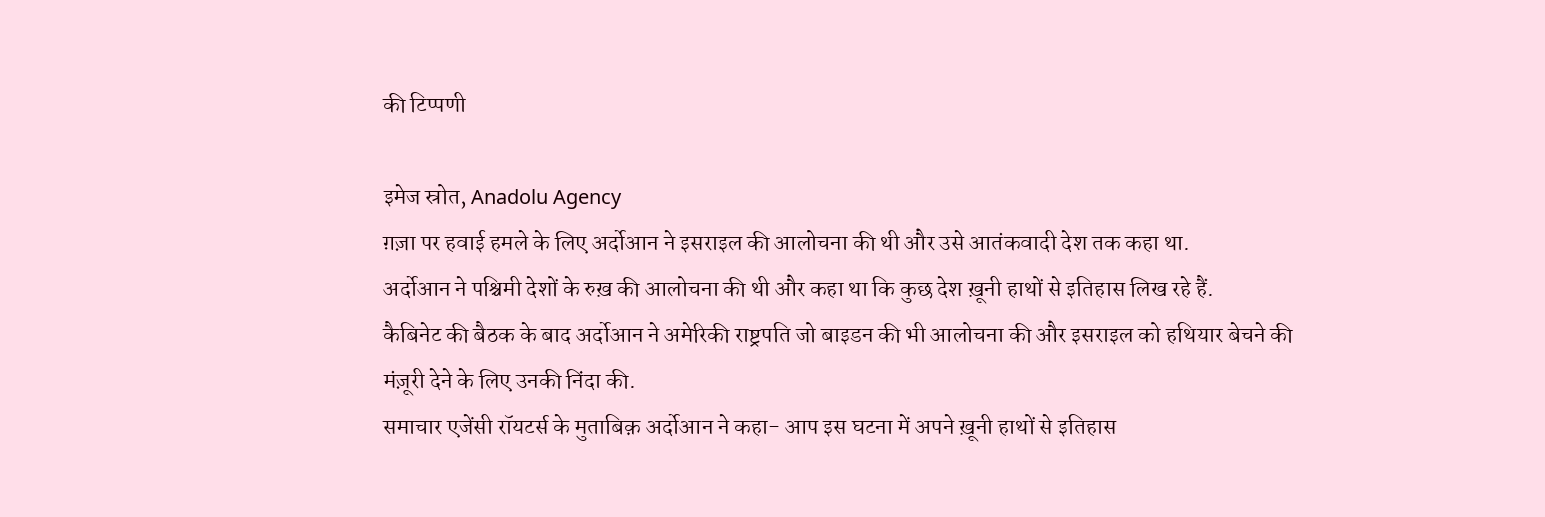की टिप्पणी

इमेज स्रोत, Anadolu Agency
ग़ज़ा पर हवाई हमले के लिए अर्दोआन ने इसराइल की आलोचना की थी और उसे आतंकवादी देश तक कहा था.
अर्दोआन ने पश्चिमी देशों के रुख़ की आलोचना की थी और कहा था कि कुछ देश ख़ूनी हाथों से इतिहास लिख रहे हैं.
कैबिनेट की बैठक के बाद अर्दोआन ने अमेरिकी राष्ट्रपति जो बाइडन की भी आलोचना की और इसराइल को हथियार बेचने की मंज़ूरी देने के लिए उनकी निंदा की.
समाचार एजेंसी रॉयटर्स के मुताबिक़ अर्दोआन ने कहा- आप इस घटना में अपने ख़ूनी हाथों से इतिहास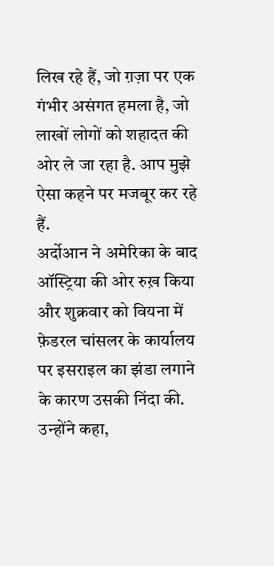लिख रहे हैं, जो ग़ज़ा पर एक गंभीर असंगत हमला है, जो लाखों लोगों को शहादत की ओर ले जा रहा है. आप मुझे ऐसा कहने पर मजबूर कर रहे हैं.
अर्दोआन ने अमेरिका के बाद ऑस्ट्रिया की ओर रुख़ किया और शुक्रवार को वियना में फ़ेडरल चांसलर के कार्यालय पर इसराइल का झंडा लगाने के कारण उसकी निंदा की.
उन्होंने कहा,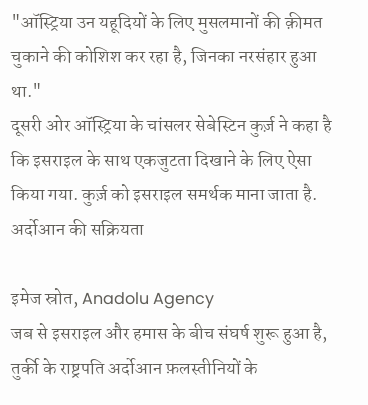"ऑस्ट्रिया उन यहूदियों के लिए मुसलमानों की क़ीमत चुकाने की कोशिश कर रहा है, जिनका नरसंहार हुआ था."
दूसरी ओर ऑस्ट्रिया के चांसलर सेबेस्टिन कुर्ज़ ने कहा है कि इसराइल के साथ एकजुटता दिखाने के लिए ऐसा किया गया. कुर्ज़ को इसराइल समर्थक माना जाता है.
अर्दोआन की सक्रियता

इमेज स्रोत, Anadolu Agency
जब से इसराइल और हमास के बीच संघर्ष शुरू हुआ है, तुर्की के राष्ट्रपति अर्दोआन फ़लस्तीनियों के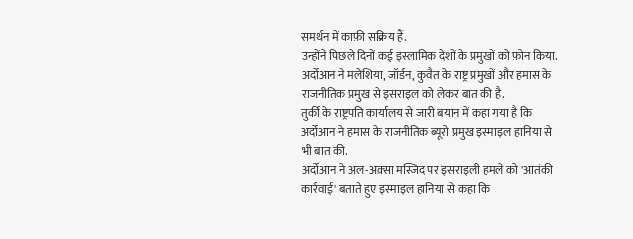समर्थन में काफ़ी सक्रिय हैं.
उन्होंने पिछले दिनों कई इस्लामिक देशों के प्रमुखों को फ़ोन किया. अर्दोआन ने मलेशिया, जॉर्डन, कुवैत के राष्ट्र प्रमुखों और हमास के राजनीतिक प्रमुख से इसराइल को लेकर बात की है.
तुर्की के राष्ट्रपति कार्यालय से जारी बयान में कहा गया है कि अर्दोआन ने हमास के राजनीतिक ब्यूरो प्रमुख इस्माइल हानिया से भी बात की.
अर्दोआन ने अल-अक़्सा मस्जिद पर इसराइली हमले को 'आतंकी कार्रवाई' बताते हुए इस्माइल हानिया से कहा कि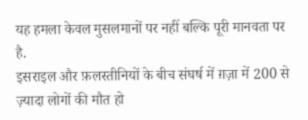यह हमला केवल मुसलमानों पर नहीं बल्कि पूरी मानवता पर है.
इसराइल और फ़लस्तीनियों के बीच संघर्ष में ग़ज़ा में 200 से ज़्यादा लोगों की मौत हो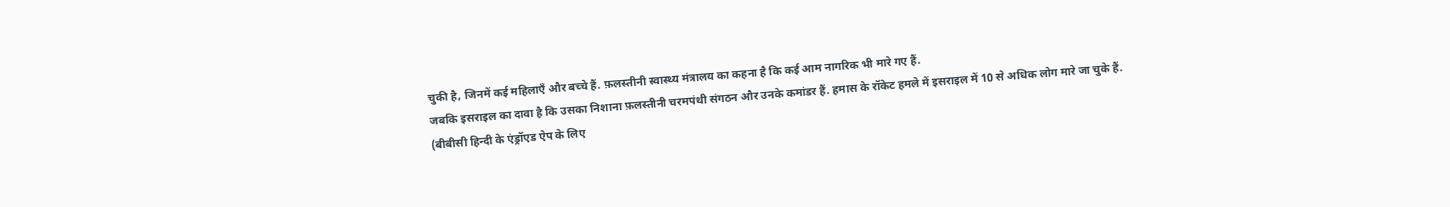चुकी है, जिनमें कई महिलाएँ और बच्चे हैं. फ़लस्तीनी स्वास्थ्य मंत्रालय का कहना है कि कई आम नागरिक भी मारे गए हैं.
जबकि इसराइल का दावा है कि उसका निशाना फ़लस्तीनी चरमपंथी संगठन और उनके कमांडर हैं. हमास के रॉकेट हमले में इसराइल में 10 से अधिक लोग मारे जा चुके हैं.
(बीबीसी हिन्दी के एंड्रॉएड ऐप के लिए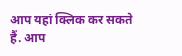आप यहां क्लिक कर सकते हैं. आप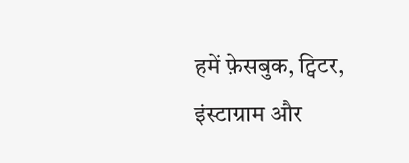हमें फ़ेसबुक, ट्विटर, इंस्टाग्राम और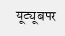यूट्यूबपर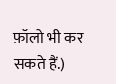फ़ॉलो भी कर सकते हैं.)